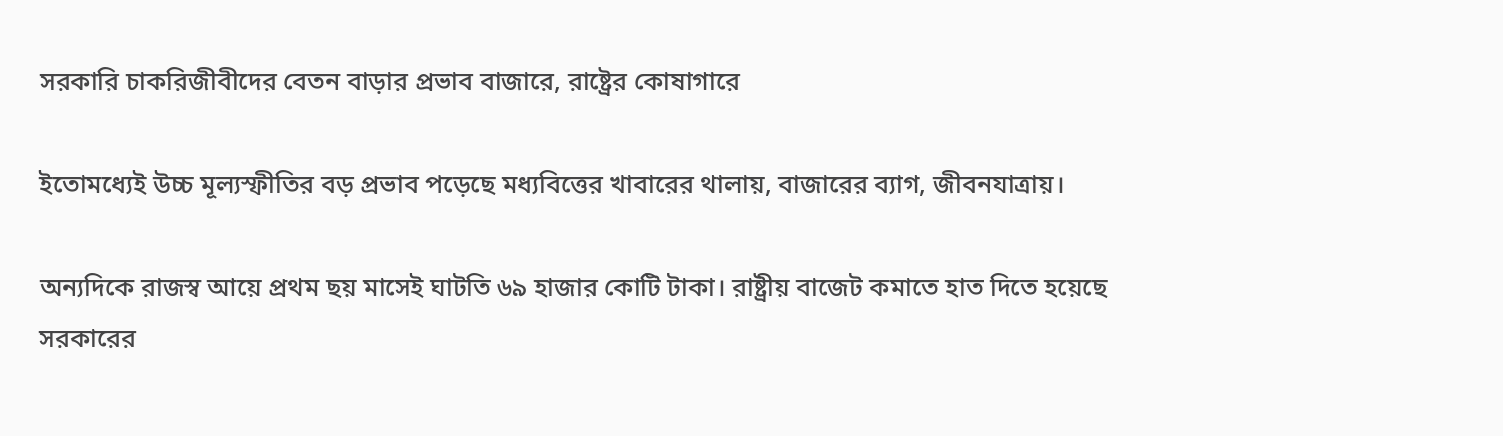সরকারি চাকরিজীবীদের বেতন বাড়ার প্রভাব বাজারে, রাষ্ট্রের কোষাগারে

ইতোমধ্যেই উচ্চ মূল্যস্ফীতির বড় প্রভাব পড়েছে মধ্যবিত্তের খাবারের থালায়, বাজারের ব্যাগ, জীবনযাত্রায়।

অন্যদিকে রাজস্ব আয়ে প্রথম ছয় মাসেই ঘাটতি ৬৯ হাজার কোটি টাকা। রাষ্ট্রীয় বাজেট কমাতে হাত দিতে হয়েছে সরকারের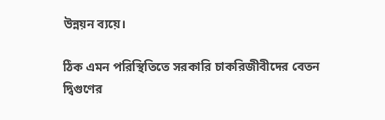উন্নয়ন ব্যয়ে।

ঠিক এমন পরিস্থিতিতে সরকারি চাকরিজীবীদের বেতন দ্বিগুণের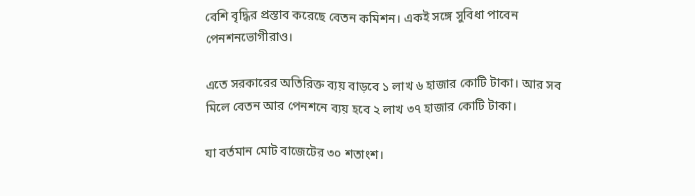বেশি বৃদ্ধির প্রস্তাব করেছে বেতন কমিশন। একই সঙ্গে সুবিধা পাবেন পেনশনভোগীরাও।

এতে সরকারের অতিরিক্ত ব্যয় বাড়বে ১ লাখ ৬ হাজার কোটি টাকা। আর সব মিলে বেতন আর পেনশনে ব্যয় হবে ২ লাখ ৩৭ হাজার কোটি টাকা।

যা বর্তমান মোট বাজেটের ৩০ শতাংশ।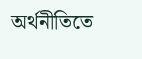অর্থনীতিতে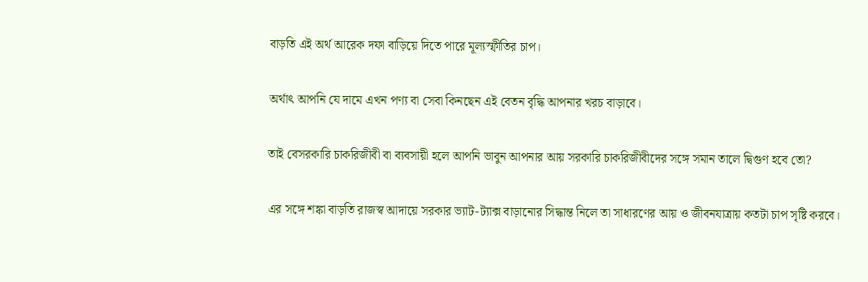বাড়তি এই অর্থ আরেক দফা বাড়িয়ে দিতে পারে মূল্যস্ফীতির চাপ।

অর্থাৎ আপনি যে দামে এখন পণ্য বা সেবা কিনছেন এই বেতন বৃদ্ধি আপনার খরচ বাড়াবে।

তাই বেসরকারি চাকরিজীবী বা ব্যবসায়ী হলে আপনি ভাবুন আপনার আয় সরকারি চাকরিজীবীদের সঙ্গে সমান তালে দ্বিগুণ হবে তো?

এর সঙ্গে শঙ্কা বাড়তি রাজস্ব আদায়ে সরকার ভ্যাট-ট্যাক্স বাড়ানোর সিদ্ধান্ত নিলে তা সাধারণের আয় ও জীবনযাত্রায় কতটা চাপ সৃষ্টি করবে।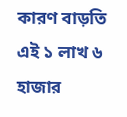কারণ বাড়তি এই ১ লাখ ৬ হাজার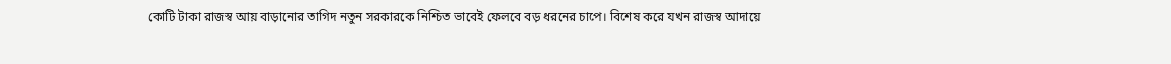কোটি টাকা রাজস্ব আয় বাড়ানোর তাগিদ নতুন সরকারকে নিশ্চিত ভাবেই ফেলবে বড় ধরনের চাপে। বিশেষ করে যখন রাজস্ব আদায়ে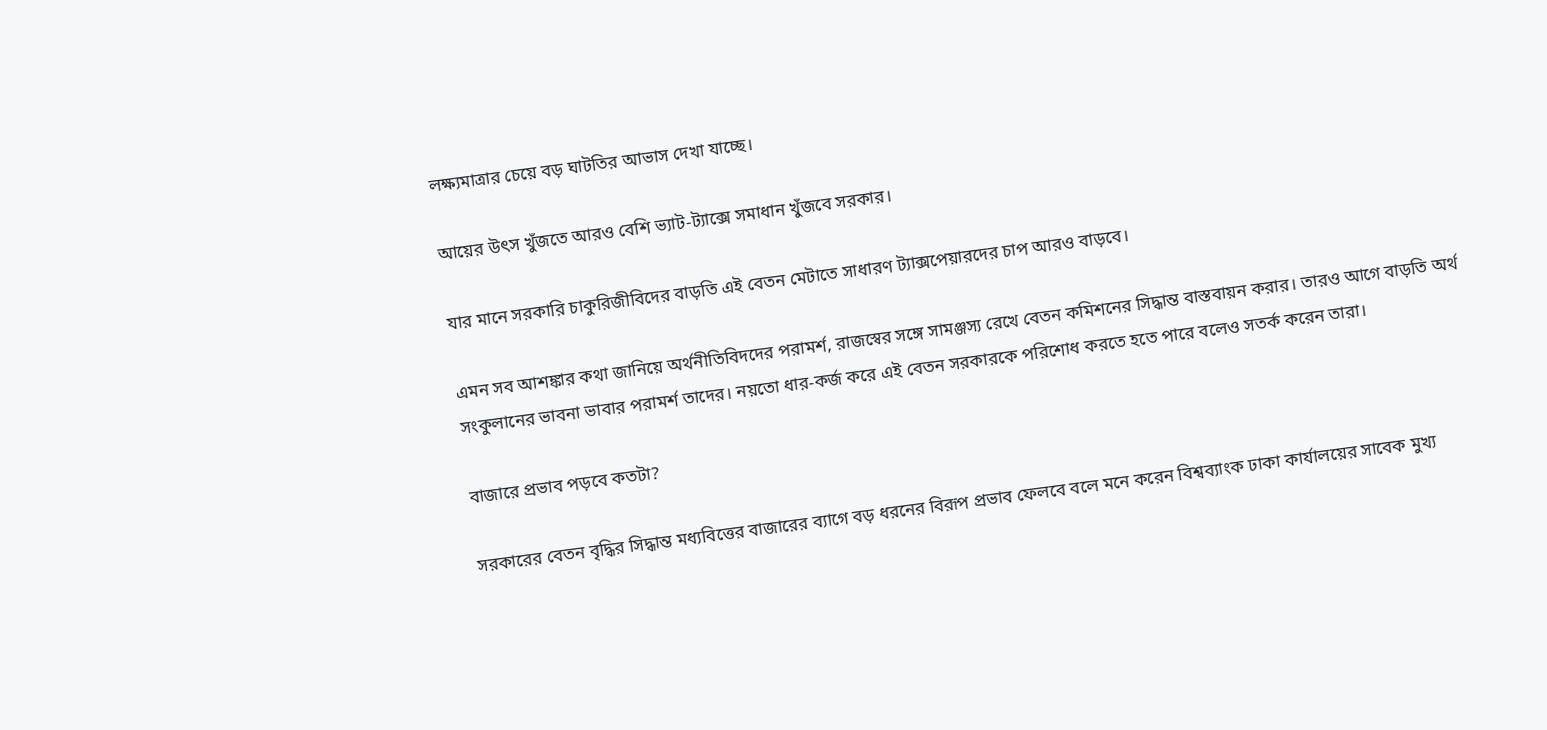লক্ষ্যমাত্রার চেয়ে বড় ঘাটতির আভাস দেখা যাচ্ছে।

আয়ের উৎস খুঁজতে আরও বেশি ভ্যাট-ট্যাক্সে সমাধান খুঁজবে সরকার।

যার মানে সরকারি চাকুরিজীবিদের বাড়তি এই বেতন মেটাতে সাধারণ ট্যাক্সপেয়ারদের চাপ আরও বাড়বে।

এমন সব আশঙ্কার কথা জানিয়ে অর্থনীতিবিদদের পরামর্শ, রাজস্বের সঙ্গে সামঞ্জস্য রেখে বেতন কমিশনের সিদ্ধান্ত বাস্তবায়ন করার। তারও আগে বাড়তি অর্থ সংকুলানের ভাবনা ভাবার পরামর্শ তাদের। নয়তো ধার-কর্জ করে এই বেতন সরকারকে পরিশোধ করতে হতে পারে বলেও সতর্ক করেন তারা।

বাজারে প্রভাব পড়বে কতটা?

সরকারের বেতন বৃদ্ধির সিদ্ধান্ত মধ্যবিত্তের বাজারের ব্যাগে বড় ধরনের বিরূপ প্রভাব ফেলবে বলে মনে করেন বিশ্বব্যাংক ঢাকা কার্যালয়ের সাবেক মুখ্য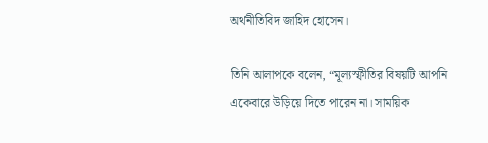অর্থনীতিবিদ জাহিদ হোসেন।

তিনি আলাপকে বলেন, “মূল্যস্ফীতির বিষয়টি আপনি একেবারে উড়িয়ে দিতে পারেন না। সাময়িক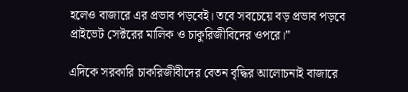হলেও বাজারে এর প্রভাব পড়বেই। তবে সবচেয়ে বড় প্রভাব পড়বে প্রাইভেট সেক্টরের মালিক ও চাকুরিজীবিদের ওপরে।”

এদিকে সরকারি চাকরিজীবীদের বেতন বৃদ্ধির আলোচনাই বাজারে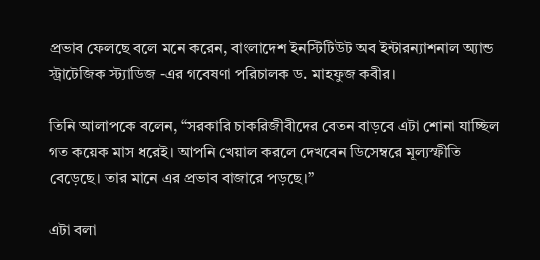প্রভাব ফেলছে বলে মনে করেন, বাংলাদেশ ইনস্টিটিউট অব ইন্টারন্যাশনাল অ্যান্ড স্ট্রাটেজিক স্ট্যাডিজ -এর গবেষণা পরিচালক ড. মাহফুজ কবীর।

তিনি আলাপকে বলেন, “সরকারি চাকরিজীবীদের বেতন বাড়বে এটা শোনা যাচ্ছিল গত কয়েক মাস ধরেই। আপনি খেয়াল করলে দেখবেন ডিসেম্বরে মূল্যস্ফীতি বেড়েছে। তার মানে এর প্রভাব বাজারে পড়ছে।”

এটা বলা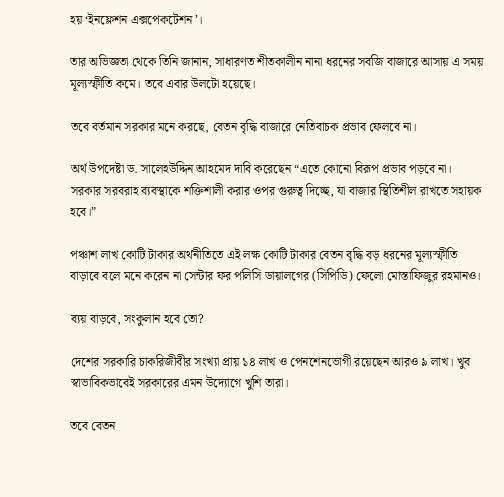হয় ‘ইনফ্লেশন এক্সপেকটেশন’।

তার অভিজ্ঞতা থেকে তিনি জানান, সাধারণত শীতকালীন নানা ধরনের সবজি বাজারে আসায় এ সময় মূল্যস্ফীতি কমে। তবে এবার উলটো হয়েছে।

তবে বর্তমান সরকার মনে করছে, বেতন বৃদ্ধি বাজারে নেতিবাচক প্রভাব ফেলবে না।

অর্থ উপদেষ্টা ড. সালেহউদ্দিন আহমেদ দাবি করেছেন “এতে কোনো বিরূপ প্রভাব পড়বে না। সরকার সরবরাহ ব্যবস্থাকে শক্তিশালী করার ওপর গুরুত্ব দিচ্ছে, যা বাজার স্থিতিশীল রাখতে সহায়ক হবে।”

পঞ্চাশ লাখ কোটি টাকার অর্থনীতিতে এই লক্ষ কোটি টাকার বেতন বৃদ্ধি বড় ধরনের মূল্যস্ফীতি বাড়াবে বলে মনে করেন না সেন্টার ফর পলিসি ডায়ালগের (সিপিডি) ফেলো মোস্তাফিজুর রহমানও।

ব্যয় বাড়বে, সংকুলান হবে তো?

দেশের সরকারি চাকরিজীবীর সংখ্যা প্রায় ১৪ লাখ ও পেনশেনভোগী রয়েছেন আরও ৯ লাখ। খুব স্বাভাবিকভাবেই সরকারের এমন উদ্যোগে খুশি তারা।

তবে বেতন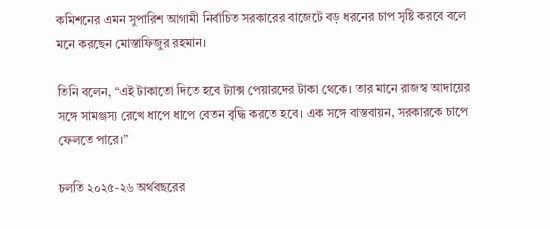কমিশনের এমন সুপারিশ আগামী নির্বাচিত সরকারের বাজেটে বড় ধরনের চাপ সৃষ্টি করবে বলে মনে করছেন মোস্তাফিজুর রহমান।

তিনি বলেন, “এই টাকাতো দিতে হবে ট্যাক্স পেয়ারদের টাকা থেকে। তার মানে রাজস্ব আদায়ের সঙ্গে সামঞ্জস্য রেখে ধাপে ধাপে বেতন বৃদ্ধি করতে হবে। এক সঙ্গে বাস্তবায়ন, সরকারকে চাপে ফেলতে পারে।”

চলতি ২০২৫-২৬ অর্থবছরের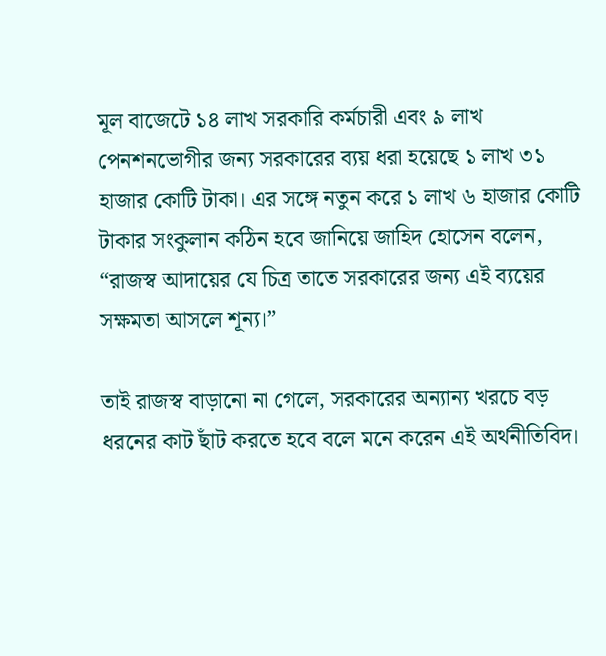মূল বাজেটে ১৪ লাখ সরকারি কর্মচারী এবং ৯ লাখ পেনশনভোগীর জন্য সরকারের ব্যয় ধরা হয়েছে ১ লাখ ৩১ হাজার কোটি টাকা। এর সঙ্গে নতুন করে ১ লাখ ৬ হাজার কোটি টাকার সংকুলান কঠিন হবে জানিয়ে জাহিদ হোসেন বলেন, “রাজস্ব আদায়ের যে চিত্র তাতে সরকারের জন্য এই ব্যয়ের সক্ষমতা আসলে শূন্য।”

তাই রাজস্ব বাড়ানো না গেলে, সরকারের অন্যান্য খরচে বড় ধরনের কাট ছাঁট করতে হবে বলে মনে করেন এই অর্থনীতিবিদ।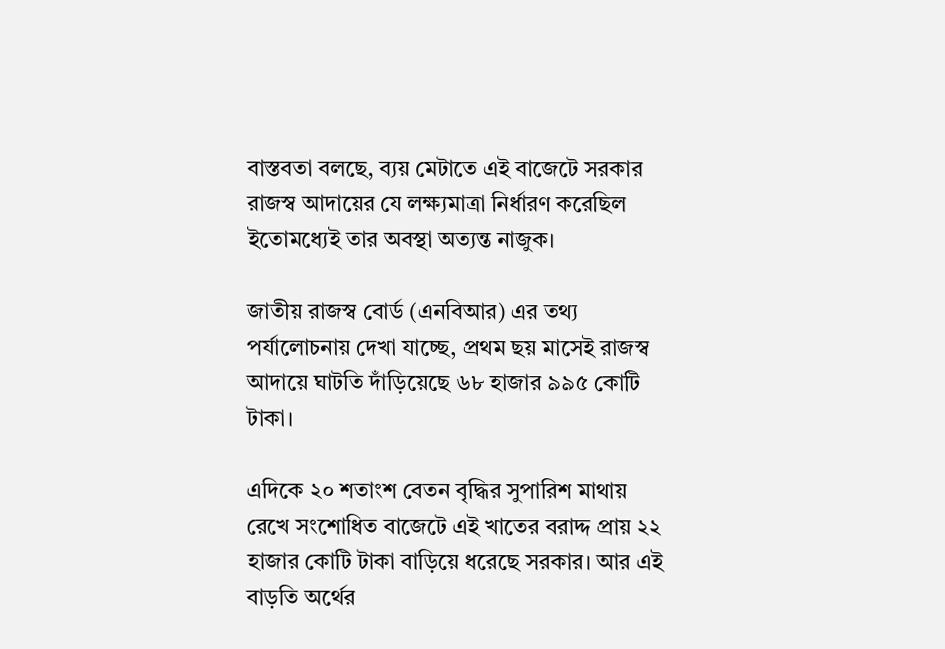বাস্তবতা বলছে, ব্যয় মেটাতে এই বাজেটে সরকার রাজস্ব আদায়ের যে লক্ষ্যমাত্রা নির্ধারণ করেছিল ইতোমধ্যেই তার অবস্থা অত্যন্ত নাজুক।

জাতীয় রাজস্ব বোর্ড (এনবিআর) এর তথ্য পর্যালোচনায় দেখা যাচ্ছে, প্রথম ছয় মাসেই রাজস্ব আদায়ে ঘাটতি দাঁড়িয়েছে ৬৮ হাজার ৯৯৫ কোটি টাকা।

এদিকে ২০ শতাংশ বেতন বৃদ্ধির সুপারিশ মাথায় রেখে সংশোধিত বাজেটে এই খাতের বরাদ্দ প্রায় ২২ হাজার কোটি টাকা বাড়িয়ে ধরেছে সরকার। আর এই বাড়তি অর্থের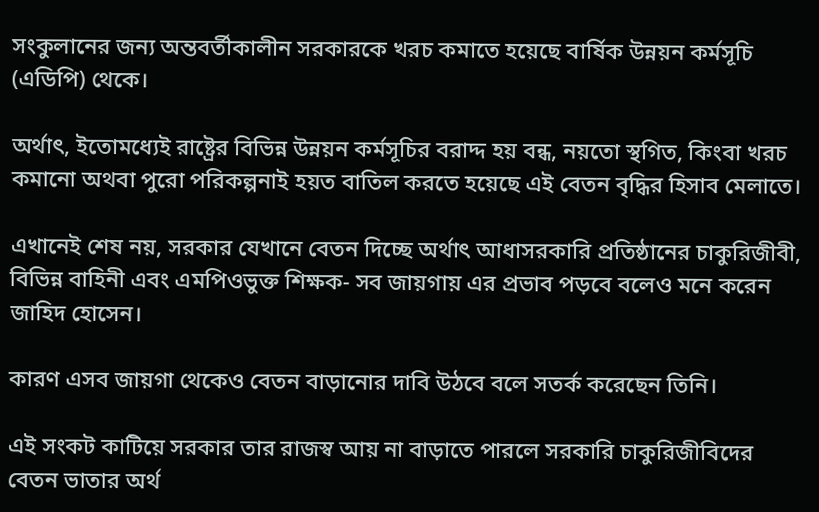সংকুলানের জন্য অন্তবর্তীকালীন সরকারকে খরচ কমাতে হয়েছে বার্ষিক উন্নয়ন কর্মসূচি (এডিপি) থেকে।

অর্থাৎ, ইতোমধ্যেই রাষ্ট্রের বিভিন্ন উন্নয়ন কর্মসূচির বরাদ্দ হয় বন্ধ, নয়তো স্থগিত, কিংবা খরচ কমানো অথবা পুরো পরিকল্পনাই হয়ত বাতিল করতে হয়েছে এই বেতন বৃদ্ধির হিসাব মেলাতে।

এখানেই শেষ নয়, সরকার যেখানে বেতন দিচ্ছে অর্থাৎ আধাসরকারি প্রতিষ্ঠানের চাকুরিজীবী, বিভিন্ন বাহিনী এবং এমপিওভুক্ত শিক্ষক- সব জায়গায় এর প্রভাব পড়বে বলেও মনে করেন জাহিদ হোসেন।

কারণ এসব জায়গা থেকেও বেতন বাড়ানোর দাবি উঠবে বলে সতর্ক করেছেন তিনি।

এই সংকট কাটিয়ে সরকার তার রাজস্ব আয় না বাড়াতে পারলে সরকারি চাকুরিজীবিদের বেতন ভাতার অর্থ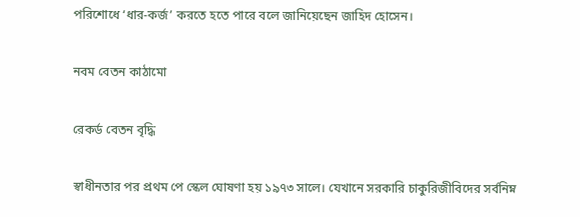পরিশোধে ‘ধার-কর্জ’ করতে হতে পারে বলে জানিয়েছেন জাহিদ হোসেন।

নবম বেতন কাঠামো

রেকর্ড বেতন বৃদ্ধি

স্বাধীনতার পর প্রথম পে স্কেল ঘোষণা হয় ১৯৭৩ সালে। যেখানে সরকারি চাকুরিজীবিদের সর্বনিম্ন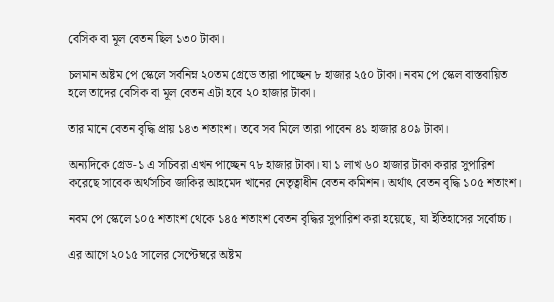বেসিক বা মূল বেতন ছিল ১৩০ টাকা।

চলমান অষ্টম পে স্কেলে সর্বনিম্ন ২০তম গ্রেডে তারা পাচ্ছেন ৮ হাজার ২৫০ টাকা। নবম পে স্কেল বাস্তবায়িত হলে তাদের বেসিক বা মূল বেতন এটা হবে ২০ হাজার টাকা।

তার মানে বেতন বৃদ্ধি প্রায় ১৪৩ শতাংশ। তবে সব মিলে তারা পাবেন ৪১ হাজার ৪০৯ টাকা।

অন্যদিকে গ্রেড-১ এ সচিবরা এখন পাচ্ছেন ৭৮ হাজার টাকা। যা ১ লাখ ৬০ হাজার টাকা করার সুপারিশ করেছে সাবেক অর্থসচিব জাকির আহমেদ খানের নেতৃত্বাধীন বেতন কমিশন। অর্থাৎ বেতন বৃদ্ধি ১০৫ শতাংশ।

নবম পে স্কেলে ১০৫ শতাংশ থেকে ১৪৫ শতাংশ বেতন বৃদ্ধির সুপারিশ করা হয়েছে, যা ইতিহাসের সর্বোচ্চ।

এর আগে ২০১৫ সালের সেপ্টেম্বরে অষ্টম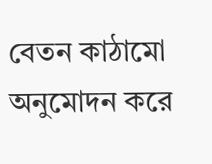বেতন কাঠামো অনুমোদন করে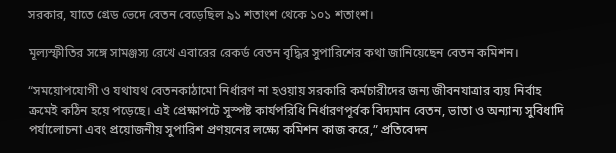সরকার, যাতে গ্রেড ভেদে বেতন বেড়েছিল ৯১ শতাংশ থেকে ১০১ শতাংশ।

মূল্যস্ফীতির সঙ্গে সামঞ্জস্য রেখে এবারের রেকর্ড বেতন বৃদ্ধির সুপারিশের কথা জানিয়েছেন বেতন কমিশন।

“সময়োপযোগী ও যথাযথ বেতনকাঠামো নির্ধারণ না হওয়ায় সরকারি কর্মচারীদের জন্য জীবনযাত্রার ব্যয় নির্বাহ ক্রমেই কঠিন হয়ে পড়েছে। এই প্রেক্ষাপটে সুস্পষ্ট কার্যপরিধি নির্ধারণপূর্বক বিদ্যমান বেতন, ভাতা ও অন্যান্য সুবিধাদি পর্যালোচনা এবং প্রয়োজনীয় সুপারিশ প্রণয়নের লক্ষ্যে কমিশন কাজ করে,” প্রতিবেদন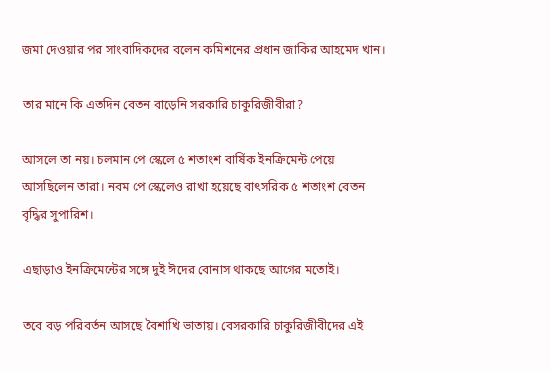জমা দেওয়ার পর সাংবাদিকদের বলেন কমিশনের প্রধান জাকির আহমেদ খান।

তার মানে কি এতদিন বেতন বাড়েনি সরকারি চাকুরিজীবীরা?

আসলে তা নয়। চলমান পে স্কেলে ৫ শতাংশ বার্ষিক ইনক্রিমেন্ট পেয়ে আসছিলেন তারা। নবম পে স্কেলেও রাখা হয়েছে বাৎসরিক ৫ শতাংশ বেতন বৃদ্ধির সুপারিশ।

এছাড়াও ইনক্রিমেন্টের সঙ্গে দুই ঈদের বোনাস থাকছে আগের মতোই।

তবে বড় পরিবর্তন আসছে বৈশাখি ভাতায়। বেসরকারি চাকুরিজীবীদের এই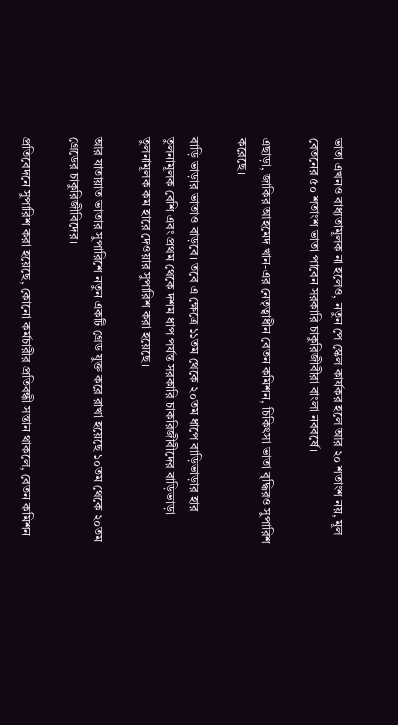ভাতা এখনও বাধ্যতামূলক না হলেও, নতুন পে স্কেল কার্যকর হলে আর ২০ শতাংশ নয়, মূল বেতনের ৫০ শতাংশ ভাতা পাবেন সরকারি চাকুরিজীবীরা বাংলা নববর্ষে।

এছাড়া, জাকির আহমেদ খান-এর নেতৃত্বাধীন বেতন কমিশন, চিকিৎসা ভাতা বৃদ্ধিরও সুপারিশ করেছে।

বাড়ি ভাড়ার ভাতাও বাড়বে। তবে এ ক্ষেত্রে ১১তম থেকে ২০তম ধাপে বাড়িভাড়ার হার তুলনামূলক বেশি এবং প্রথম থেকে দশম ধাপ পর্যন্ত সরকারি চাকরিজীবীদের বাড়িভাড়া তুলনামূলক কম হারে দেওয়ার সুপারিশ করা হয়েছে।

আর যাতায়াত ভাতার সুপারিশে নতুন একটি গ্রেড যুক্ত করে রাখা হয়েছে ১০তম থেকে ২০তম গ্রেডের চাকুরিজীবিদের।

প্রতিবেদনে সুপারিশ করা হয়েছে, কোনো কর্মচারীর প্রতিবন্ধী সন্তান থাকলে, বেতন কমিশন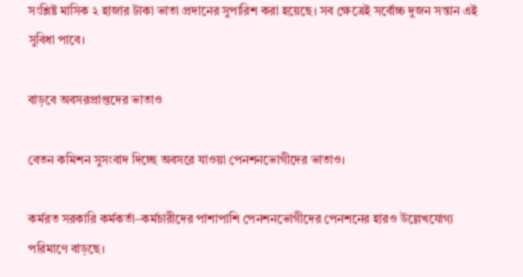সংশ্লিষ্ট মাসিক ২ হাজার টাকা ভাতা প্রদানের সুপারিশ করা হয়েছে। সব ক্ষেত্রেই সর্বোচ্চ দুজন সন্তান এই সুবিধা পাবে।

বাড়বে অবসরপ্রাপ্তদের ভাতাও

বেতন কমিশন সুসংবাদ দিচ্ছে অবসরে যাওয়া পেনশনভোগীদের ভাতাও।

কর্মরত সরকারি কর্মকর্তা–কর্মচারীদের পাশাপাশি পেনশনভোগীদের পেনশনের হারও উল্লেখযোগ্য পরিমাণে বাড়ছে।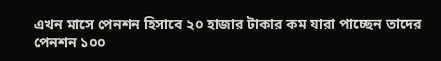এখন মাসে পেনশন হিসাবে ২০ হাজার টাকার কম যারা পাচ্ছেন তাদের পেনশন ১০০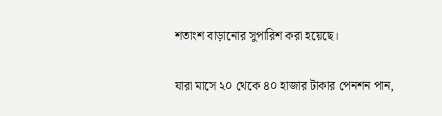শতাংশ বাড়ানোর সুপারিশ করা হয়েছে।

যারা মাসে ২০ থেকে ৪০ হাজার টাকার পেনশন পান,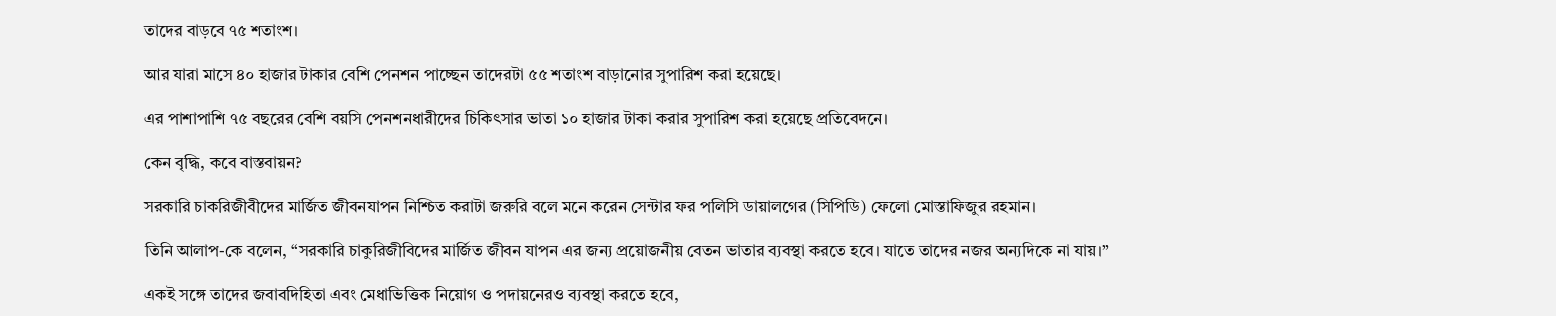তাদের বাড়বে ৭৫ শতাংশ।

আর যারা মাসে ৪০ হাজার টাকার বেশি পেনশন পাচ্ছেন তাদেরটা ৫৫ শতাংশ বাড়ানোর সুপারিশ করা হয়েছে।

এর পাশাপাশি ৭৫ বছরের বেশি বয়সি পেনশনধারীদের চিকিৎসার ভাতা ১০ হাজার টাকা করার সুপারিশ করা হয়েছে প্রতিবেদনে।

কেন বৃদ্ধি, কবে বাস্তবায়ন?

সরকারি চাকরিজীবীদের মার্জিত জীবনযাপন নিশ্চিত করাটা জরুরি বলে মনে করেন সেন্টার ফর পলিসি ডায়ালগের (সিপিডি) ফেলো মোস্তাফিজুর রহমান।

তিনি আলাপ-কে বলেন, “সরকারি চাকুরিজীবিদের মার্জিত জীবন যাপন এর জন্য প্রয়োজনীয় বেতন ভাতার ব্যবস্থা করতে হবে। যাতে তাদের নজর অন্যদিকে না যায়।”

একই সঙ্গে তাদের জবাবদিহিতা এবং মেধাভিত্তিক নিয়োগ ও পদায়নেরও ব্যবস্থা করতে হবে,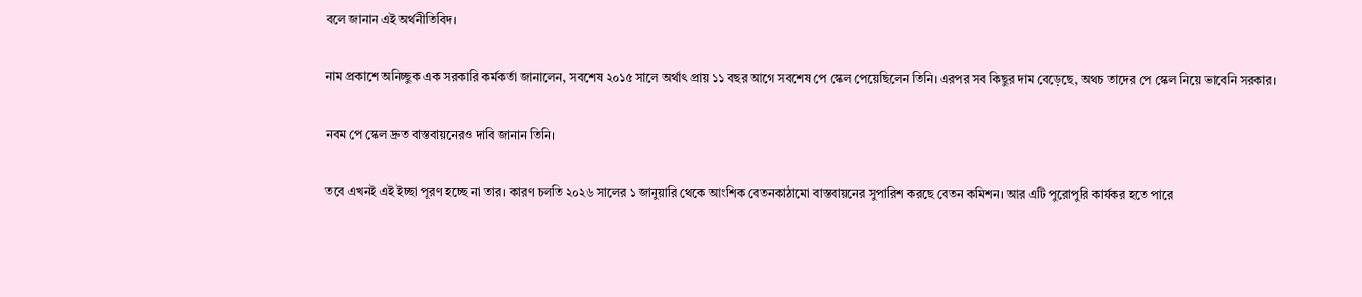বলে জানান এই অর্থনীতিবিদ।

নাম প্রকাশে অনিচ্ছুক এক সরকারি কর্মকর্তা জানালেন, সবশেষ ২০১৫ সালে অর্থাৎ প্রায় ১১ বছর আগে সবশেষ পে স্কেল পেয়েছিলেন তিনি। এরপর সব কিছুর দাম বেড়েছে, অথচ তাদের পে স্কেল নিয়ে ভাবেনি সরকার।

নবম পে স্কেল দ্রুত বাস্তবায়নেরও দাবি জানান তিনি।

তবে এখনই এই ইচ্ছা পূরণ হচ্ছে না তার। কারণ চলতি ২০২৬ সালের ১ জানুয়ারি থেকে আংশিক বেতনকাঠামো বাস্তবায়নের সুপারিশ করছে বেতন কমিশন। আর এটি পুরোপুরি কার্যকর হতে পারে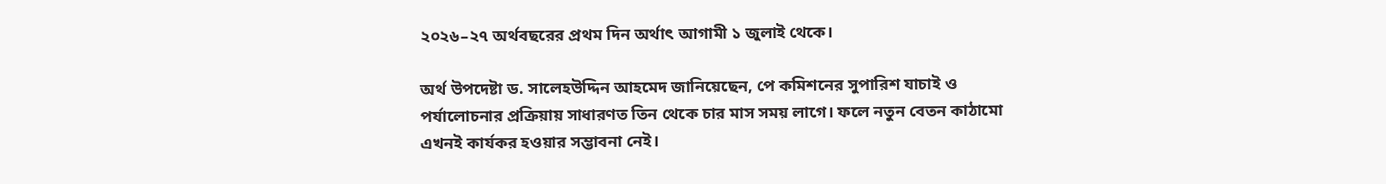২০২৬–২৭ অর্থবছরের প্রথম দিন অর্থাৎ আগামী ১ জুলাই থেকে।

অর্থ উপদেষ্টা ড. সালেহউদ্দিন আহমেদ জানিয়েছেন, পে কমিশনের সুপারিশ যাচাই ও পর্যালোচনার প্রক্রিয়ায় সাধারণত তিন থেকে চার মাস সময় লাগে। ফলে নতুন বেতন কাঠামো এখনই কার্যকর হওয়ার সম্ভাবনা নেই।